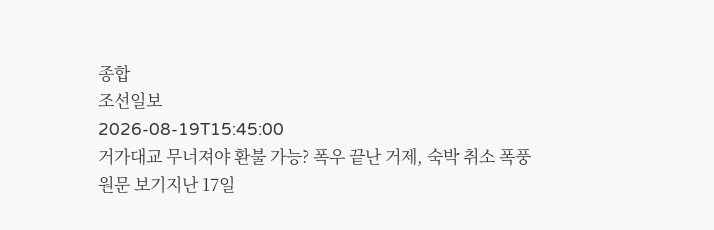종합
조선일보
2026-08-19T15:45:00
거가대교 무너져야 환불 가능? 폭우 끝난 거제, 숙박 취소 폭풍
원문 보기지난 17일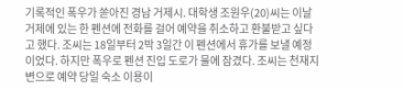기록적인 폭우가 쏟아진 경남 거제시. 대학생 조원우(20)씨는 이날 거제에 있는 한 펜션에 전화를 걸어 예약을 취소하고 환불받고 싶다고 했다. 조씨는 18일부터 2박 3일간 이 펜션에서 휴가를 보낼 예정이었다. 하지만 폭우로 펜션 진입 도로가 물에 잠겼다. 조씨는 천재지변으로 예약 당일 숙소 이용이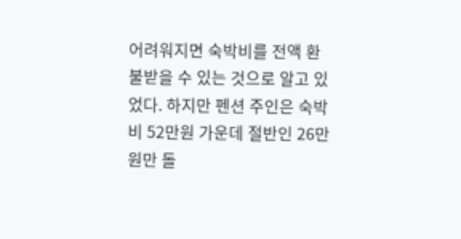어려워지면 숙박비를 전액 환불받을 수 있는 것으로 알고 있었다. 하지만 펜션 주인은 숙박비 52만원 가운데 절반인 26만원만 돌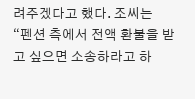려주겠다고 했다. 조씨는 “펜션 측에서 전액 환불을 받고 싶으면 소송하라고 하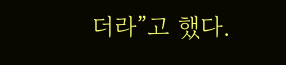더라”고 했다.